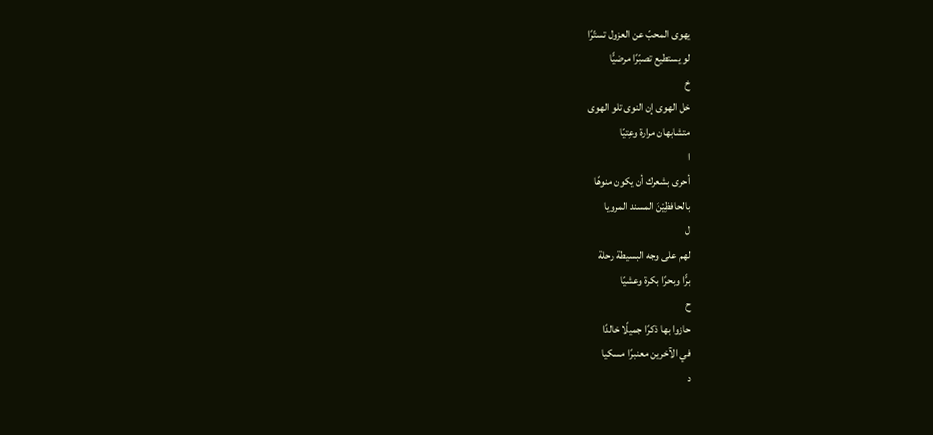يهوى المحبّ عن العزول تستّرًا
لو يستطيع تصبّرًا مرضيًّا
خ
خل الهوى إن النوى تلو الهوى
متشابهان مرارة وعِتيّا
ا
أحرى بشعرك أن يكون منوهًا
بالحافظِيْنَ المسند المرويا
ل
لهم على وجه البسيطة رحلة
برًّا وبحرًا بكرة وعشيّا
ح
حازوا بها ذكرًا جميلًا خالدًا
في الآخرين معنبرًا مسكيا
د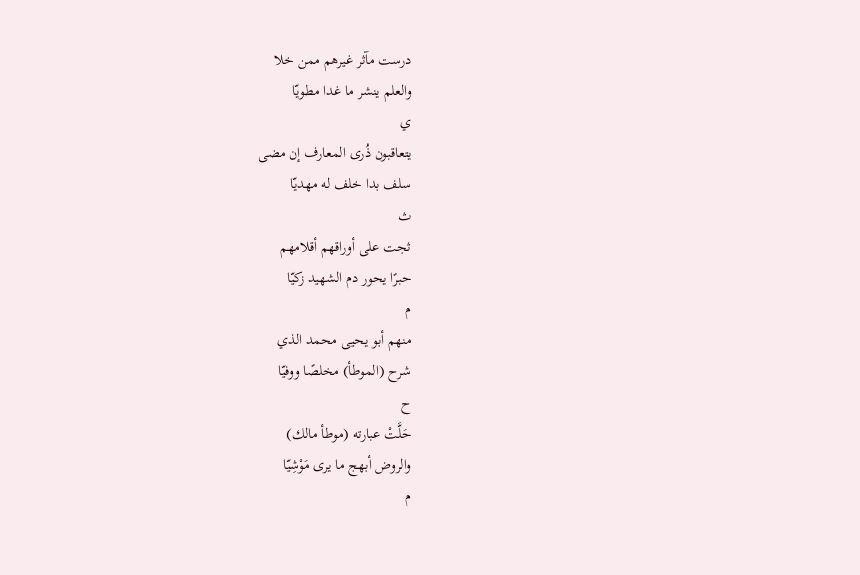درست مآثر غيرهم ممن خلا
والعلم ينشر ما غدا مطويّا
ي
يتعاقبون ذُرى المعارف إن مضى
سلف بدا خلف له مهديّا
ث
ثجت على أوراقهم أقلامهم
حبرًا يحور دم الشهيد زكيّا
م
منهم أبو يحيى محمد الذي
شرح (الموطأ) مخلصًا ووفيّا
ح
حَلَّتْ عبارته (موطأ مالك)
والروض أبهج ما يرى مَوْشِيّا
م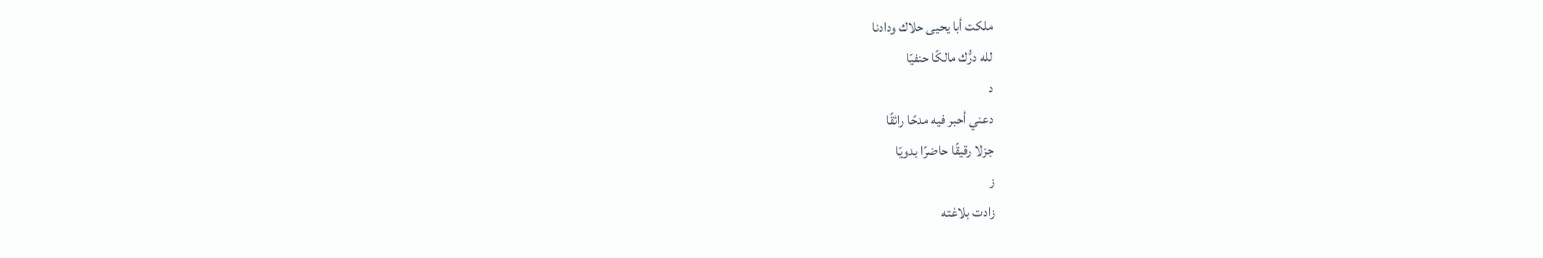ملكت أبا يحيى حلاك ودادنا
لله درُّك مالكًا حنفيّا
د
دعني أحبر فيه مدحًا رائقًا
جزلا رقيقًا حاضرًا بدويّا
ز
زادت بلاغته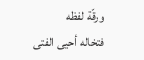ورقّة لفظه
فتخاله أحيى الفتى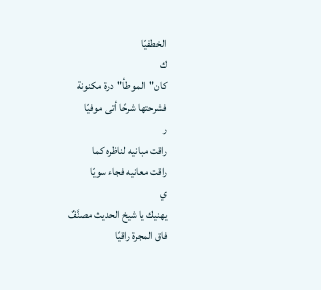الخطفيّا
ك
كان"الموطأ"درة مكنونة
فشرحتها شرحًا أتى موفيّا
ر
راقت مبانيه لناظره كما
راقت معانيه فجاء سويّا
ي
يهنيك يا شيخ الحديث مصنَّفٌ
فاق المجرة راقيًا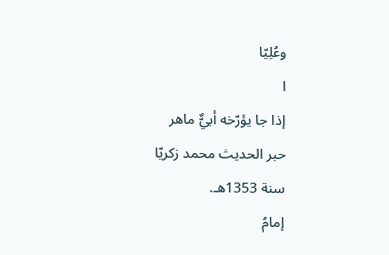وعُلِيّا
ا
إذا جا يؤرّخه أبيٌّ ماهر
حبر الحديث محمد زكريّا
سنة 1353هـ.
إمامُ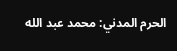الحرم المدني: محمد عبد الله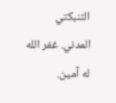التنبكتي المدني. غفر الله له آمين.